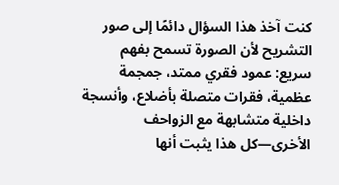كنت آخذ هذا السؤال دائمًا إلى صور التشريح لأن الصورة تسمح بفهم سريع: عمود فقري ممتد، جمجمة عظمية، فقرات متصلة بأضلاع، وأنسجة داخلية متشابهة مع الزواحف الأخرى—كل هذا يثبت أنها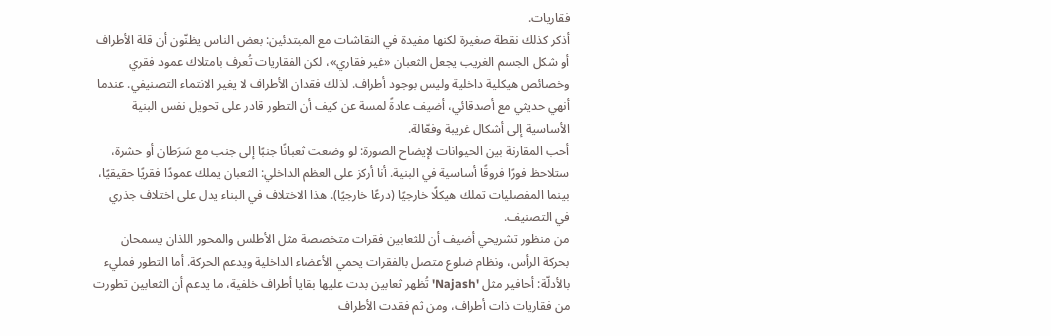فقاريات.
أذكر كذلك نقطة صغيرة لكنها مفيدة في النقاشات مع المبتدئين: بعض الناس يظنّون أن قلة الأطراف أو شكل الجسم الغريب يجعل الثعبان «غير فقاري»، لكن الفقاريات تُعرف بامتلاك عمود فقري وخصائص هيكلية داخلية وليس بوجود أطراف. لذلك فقدان الأطراف لا يغير الانتماء التصنيفي. عندما أنهي حديثي مع أصدقائي، أضيف عادةً لمسة عن كيف أن التطور قادر على تحويل نفس البنية الأساسية إلى أشكال غريبة وفعّالة.
أحب المقارنة بين الحيوانات لإيضاح الصورة: لو وضعت ثعبانًا جنبًا إلى جنب مع سَرَطان أو حشرة، ستلاحظ فورًا فروقًا أساسية في البنية. أنا أركز على العظم الداخلي: الثعبان يملك عمودًا فقريًا حقيقيًا، بينما المفصليات تملك هيكلًا خارجيًا (درعًا خارجيًا). هذا الاختلاف في البناء يدل على اختلاف جذري في التصنيف.
من منظور تشريحي أضيف أن للثعابين فقرات متخصصة مثل الأطلس والمحور اللذان يسمحان بحركة الرأس، ونظام ضلوع متصل بالفقرات يحمي الأعضاء الداخلية ويدعم الحركة. أما التطور فمليء بالأدلّة: أحافير مثل 'Najash' تُظهر ثعابين بدت عليها بقايا أطراف خلفية، ما يدعم أن الثعابين تطورت من فقاريات ذات أطراف، ومن ثم فقدت الأطراف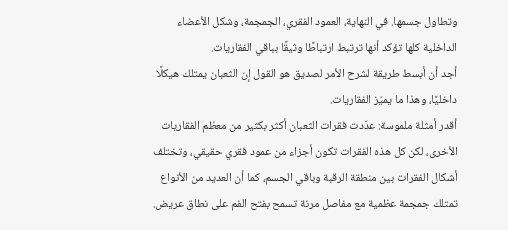وتطاول جسمها. في النهاية، العمود الفقري، الجمجمة، وشكل الأعضاء الداخلية كلها تؤكد أنها ترتبط ارتباطًا وثيقًا بباقي الفقاريات.
أجد أن أبسط طريقة لشرح الأمر لصديق هو القول إن الثعبان يمتلك هيكلًا داخليًا، وهذا ما يميّز الفقاريات.
أقدر أمثلة ملموسة: عدّدت فقرات الثعبان أكثر بكثير من معظم الفقاريات الأخرى، لكن كل هذه الفقرات تكون أجزاء من عمود فقري حقيقي، وتختلف أشكال الفقرات بين منطقة الرقبة وباقي الجسم، كما أن العديد من الأنواع تمتلك جمجمة عظمية مع مفاصل مرنة تسمح بفتح الفم على نطاق عريض.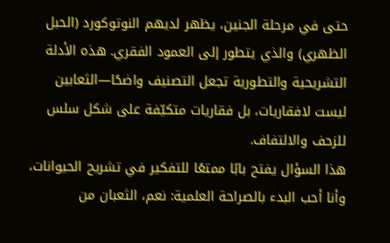حتى في مرحلة الجنين، يظهر لديهم النوتوكورد (الحبل الظهري) والذي يتطور إلى العمود الفقري. هذه الأدلة التشريحية والتطورية تجعل التصنيف واضحًا—الثعابين ليست لافقاريات، بل فقاريات متكيّفة على شكل سلس للزحف والالتفاف.
هذا السؤال يفتح بابًا ممتعًا للتفكير في تشريح الحيوانات، وأنا أحب البدء بالصراحة العلمية: نعم، الثعبان من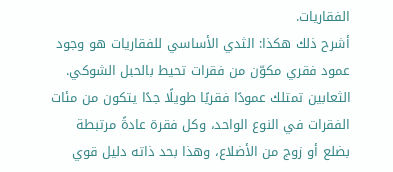الفقاريات.
أشرح ذلك هكذا: الثدي الأساسي للفقاريات هو وجود عمود فقري مكوّن من فقرات تحيط بالحبل الشوكي. الثعابين تمتلك عمودًا فقريًا طويلًا جدًا يتكون من مئات الفقرات في النوع الواحد، وكل فقرة عادةً مرتبطة بضلع أو زوج من الأضلاع، وهذا بحد ذاته دليل قوي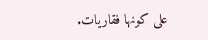على كونها فقاريات.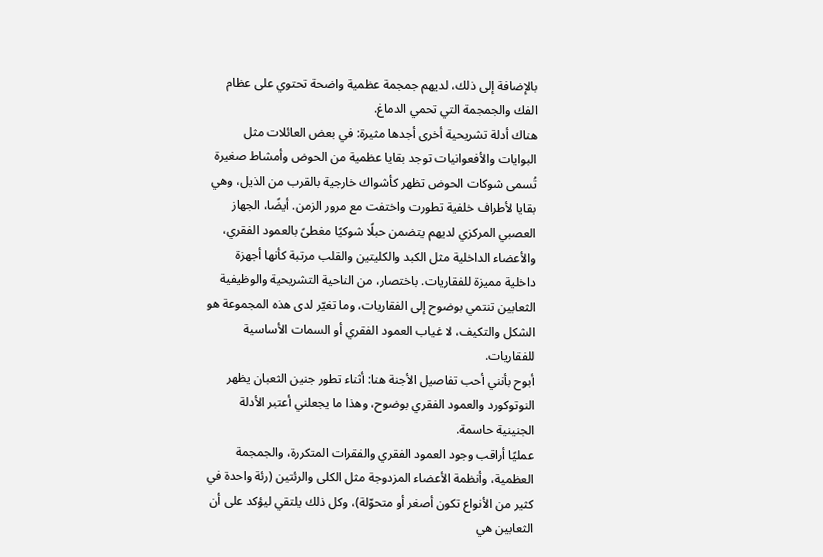بالإضافة إلى ذلك، لديهم جمجمة عظمية واضحة تحتوي على عظام الفك والجمجمة التي تحمي الدماغ.
هناك أدلة تشريحية أخرى أجدها مثيرة: في بعض العائلات مثل البوايات والأفعوانيات توجد بقايا عظمية من الحوض وأمشاط صغيرة تُسمى شوكات الحوض تظهر كأشواك خارجية بالقرب من الذيل، وهي بقايا لأطراف خلفية تطورت واختفت مع مرور الزمن. أيضًا، الجهاز العصبي المركزي لديهم يتضمن حبلًا شوكيًا مغطىً بالعمود الفقري، والأعضاء الداخلية مثل الكبد والكليتين والقلب مرتبة كأنها أجهزة داخلية مميزة للفقاريات. باختصار، من الناحية التشريحية والوظيفية الثعابين تنتمي بوضوح إلى الفقاريات، وما تغيّر لدى هذه المجموعة هو الشكل والتكيف، لا غياب العمود الفقري أو السمات الأساسية للفقاريات.
أبوح بأنني أحب تفاصيل الأجنة هنا: أثناء تطور جنين الثعبان يظهر النوتوكورد والعمود الفقري بوضوح، وهذا ما يجعلني أعتبر الأدلة الجنينية حاسمة.
عمليًا أراقب وجود العمود الفقري والفقرات المتكررة، والجمجمة العظمية، وأنظمة الأعضاء المزدوجة مثل الكلى والرئتين (رئة واحدة في كثير من الأنواع تكون أصغر أو متحوّلة)، وكل ذلك يلتقي ليؤكد على أن الثعابين هي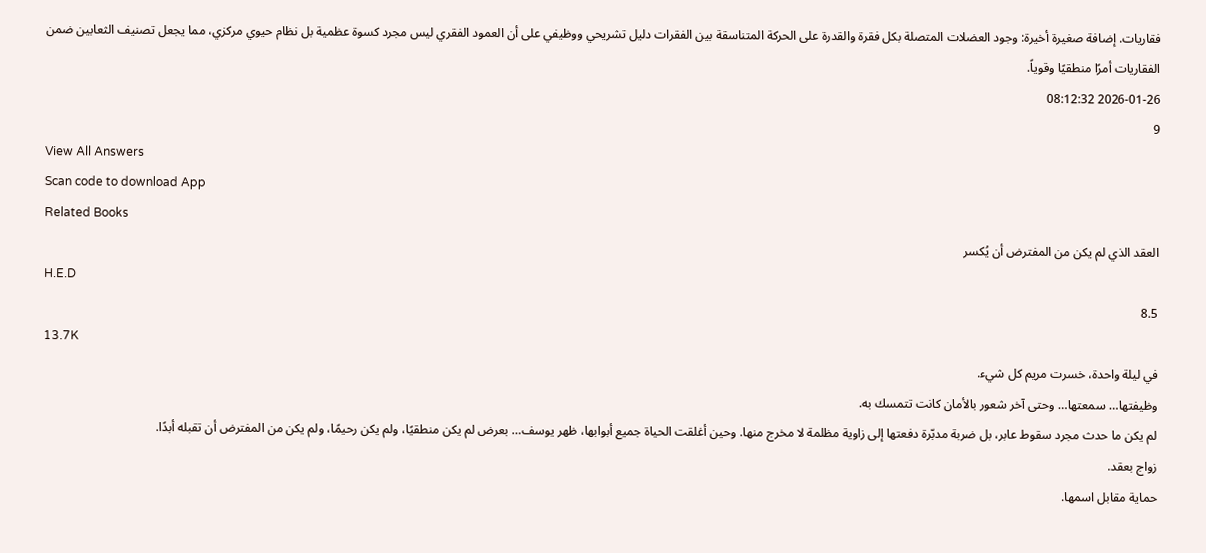فقاريات. إضافة صغيرة أخيرة: وجود العضلات المتصلة بكل فقرة والقدرة على الحركة المتناسقة بين الفقرات دليل تشريحي ووظيفي على أن العمود الفقري ليس مجرد كسوة عظمية بل نظام حيوي مركزي، مما يجعل تصنيف الثعابين ضمن الفقاريات أمرًا منطقيًا وقوياً.
2026-01-26 08:12:32
9
View All Answers
Scan code to download App
Related Books
العقد الذي لم يكن من المفترض أن يُكسر
H.E.D
8.5
13.7K
في ليلة واحدة، خسرت مريم كل شيء.
وظيفتها… سمعتها… وحتى آخر شعور بالأمان كانت تتمسك به.
لم يكن ما حدث مجرد سقوط عابر، بل ضربة مدبّرة دفعتها إلى زاوية مظلمة لا مخرج منها. وحين أغلقت الحياة جميع أبوابها، ظهر يوسف… بعرض لم يكن منطقيًا، ولم يكن رحيمًا، ولم يكن من المفترض أن تقبله أبدًا.
زواج بعقد.
حماية مقابل اسمها.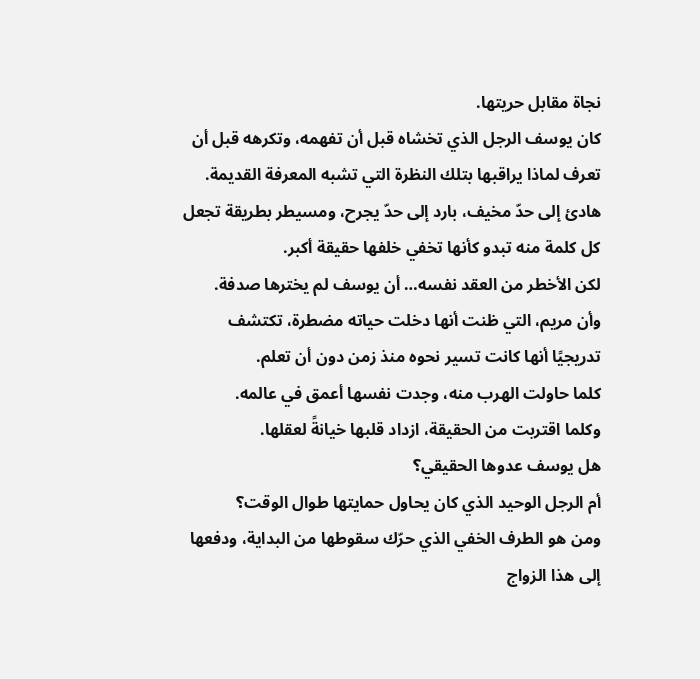نجاة مقابل حريتها.
كان يوسف الرجل الذي تخشاه قبل أن تفهمه، وتكرهه قبل أن تعرف لماذا يراقبها بتلك النظرة التي تشبه المعرفة القديمة. هادئ إلى حدّ مخيف، بارد إلى حدّ يجرح، ومسيطر بطريقة تجعل كل كلمة منه تبدو كأنها تخفي خلفها حقيقة أكبر.
لكن الأخطر من العقد نفسه… أن يوسف لم يخترها صدفة.
وأن مريم، التي ظنت أنها دخلت حياته مضطرة، تكتشف تدريجيًا أنها كانت تسير نحوه منذ زمن دون أن تعلم.
كلما حاولت الهرب منه، وجدت نفسها أعمق في عالمه.
وكلما اقتربت من الحقيقة، ازداد قلبها خيانةً لعقلها.
هل يوسف عدوها الحقيقي؟
أم الرجل الوحيد الذي كان يحاول حمايتها طوال الوقت؟
ومن هو الطرف الخفي الذي حرّك سقوطها من البداية، ودفعها إلى هذا الزواج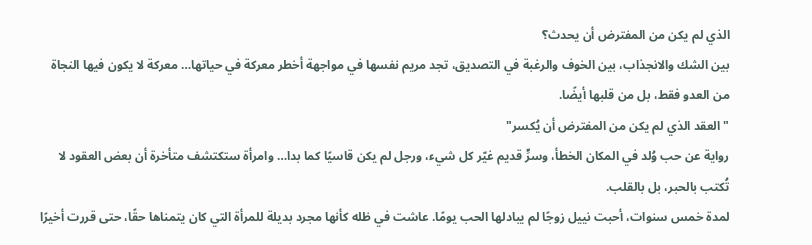الذي لم يكن من المفترض أن يحدث؟
بين الشك والانجذاب، بين الخوف والرغبة في التصديق، تجد مريم نفسها في مواجهة أخطر معركة في حياتها… معركة لا يكون فيها النجاة من العدو فقط، بل من قلبها أيضًا.
"العقد الذي لم يكن من المفترض أن يُكسر"
رواية عن حب وُلد في المكان الخطأ، وسرٍّ قديم غيّر كل شيء، ورجل لم يكن قاسيًا كما بدا… وامرأة ستكتشف متأخرة أن بعض العقود لا تُكتب بالحبر، بل بالقلب.
لمدة خمس سنوات، أحبت نييل زوجًا لم يبادلها الحب يومًا. عاشت في ظله كأنها مجرد بديلة للمرأة التي كان يتمناها حقًا، حتى قررت أخيرًا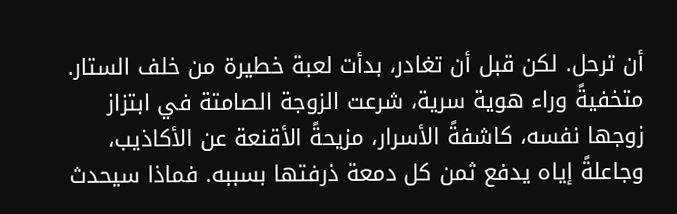أن ترحل. لكن قبل أن تغادر، بدأت لعبة خطيرة من خلف الستار. متخفيةً وراء هوية سرية، شرعت الزوجة الصامتة في ابتزاز زوجها نفسه، كاشفةً الأسرار، مزيحةً الأقنعة عن الأكاذيب، وجاعلةً إياه يدفع ثمن كل دمعة ذرفتها بسببه. فماذا سيحدث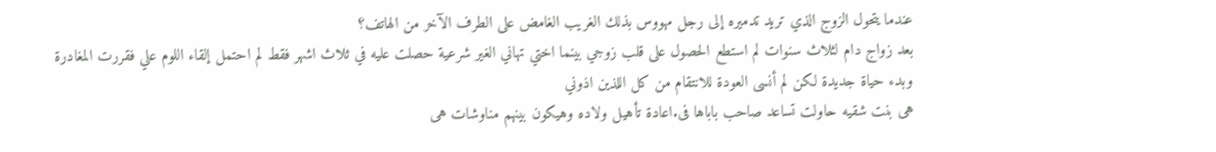عندما يتحول الزوج الذي تريد تدميره إلى رجل مهووس بذلك الغريب الغامض على الطرف الآخر من الهاتف؟
بعد زواج دام لثلاث سنوات لم استطع الحصول على قلب زوجي بينما اختي تهاني الغير شرعية حصلت عليه في ثلاث اشهر فقط لم احتمل إلقاء اللوم علي فقررت المغادرة وبدء حياة جديدة لكن لم أنسى العودة للانتقام من كل اللذين اذوني
هى بنت شقيه حاولت تساعد صاحب باباها فى.اعادة تأهيل ولاده وهيكون بينهم مناوشات هى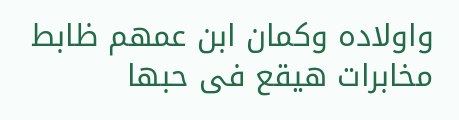واولاده وكمان ابن عمهم ظابط مخابرات هيقع فى حبها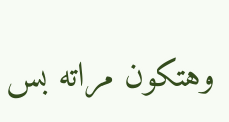وهتكون مراته بس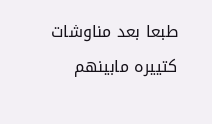طبعا بعد مناوشات كتييره مابينهم